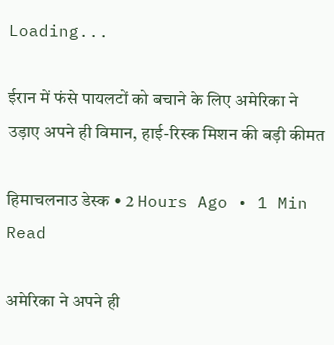Loading...

ईरान में फंसे पायलटों को बचाने के लिए अमेरिका ने उड़ाए अपने ही विमान, हाई-रिस्क मिशन की बड़ी कीमत

हिमाचलनाउ डेस्क • 2 Hours Ago • 1 Min Read

अमेरिका ने अपने ही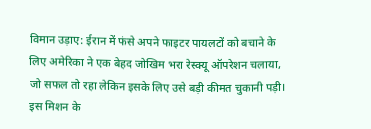विमान उड़ाए: ईरान में फंसे अपने फाइटर पायलटों को बचाने के लिए अमेरिका ने एक बेहद जोखिम भरा रेस्क्यू ऑपरेशन चलाया, जो सफल तो रहा लेकिन इसके लिए उसे बड़ी कीमत चुकानी पड़ी। इस मिशन के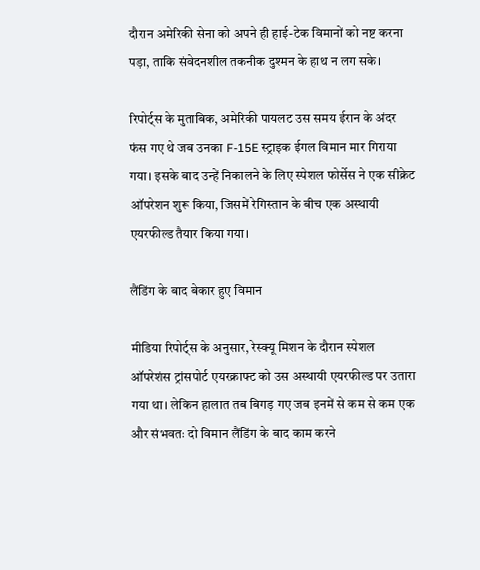दौरान अमेरिकी सेना को अपने ही हाई-टेक विमानों को नष्ट करना पड़ा, ताकि संवेदनशील तकनीक दुश्मन के हाथ न लग सके।

रिपोर्ट्स के मुताबिक, अमेरिकी पायलट उस समय ईरान के अंदर फंस गए थे जब उनका F-15E स्ट्राइक ईगल विमान मार गिराया गया। इसके बाद उन्हें निकालने के लिए स्पेशल फोर्सेस ने एक सीक्रेट ऑपरेशन शुरू किया, जिसमें रेगिस्तान के बीच एक अस्थायी एयरफील्ड तैयार किया गया।

लैंडिंग के बाद बेकार हुए विमान

मीडिया रिपोर्ट्स के अनुसार, रेस्क्यू मिशन के दौरान स्पेशल ऑपरेशंस ट्रांसपोर्ट एयरक्राफ्ट को उस अस्थायी एयरफील्ड पर उतारा गया था। लेकिन हालात तब बिगड़ गए जब इनमें से कम से कम एक और संभवतः दो विमान लैंडिंग के बाद काम करने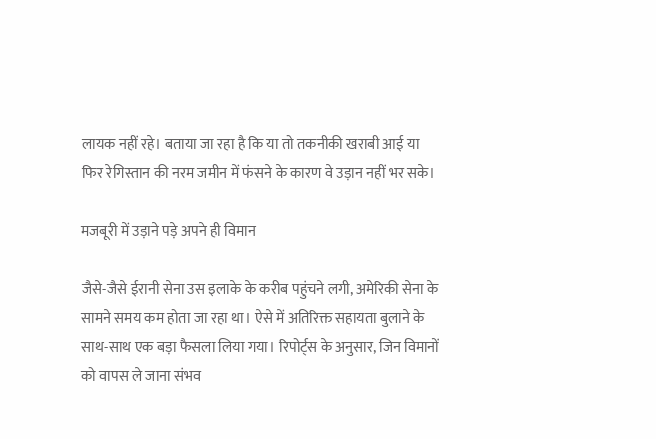लायक नहीं रहे। बताया जा रहा है कि या तो तकनीकी खराबी आई या फिर रेगिस्तान की नरम जमीन में फंसने के कारण वे उड़ान नहीं भर सके।

मजबूरी में उड़ाने पड़े अपने ही विमान

जैसे-जैसे ईरानी सेना उस इलाके के करीब पहुंचने लगी, अमेरिकी सेना के सामने समय कम होता जा रहा था। ऐसे में अतिरिक्त सहायता बुलाने के साथ-साथ एक बड़ा फैसला लिया गया। रिपोर्ट्स के अनुसार, जिन विमानों को वापस ले जाना संभव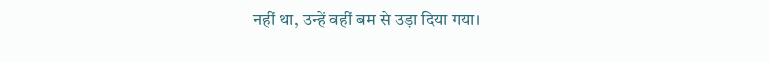नहीं था, उन्हें वहीं बम से उड़ा दिया गया।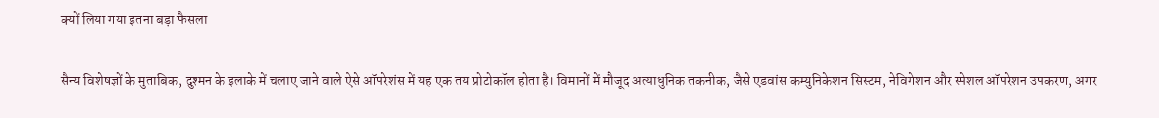क्यों लिया गया इतना बड़ा फैसला

सैन्य विशेषज्ञों के मुताबिक, दुश्मन के इलाके में चलाए जाने वाले ऐसे ऑपरेशंस में यह एक तय प्रोटोकॉल होता है। विमानों में मौजूद अत्याधुनिक तकनीक, जैसे एडवांस कम्युनिकेशन सिस्टम, नेविगेशन और स्पेशल ऑपरेशन उपकरण, अगर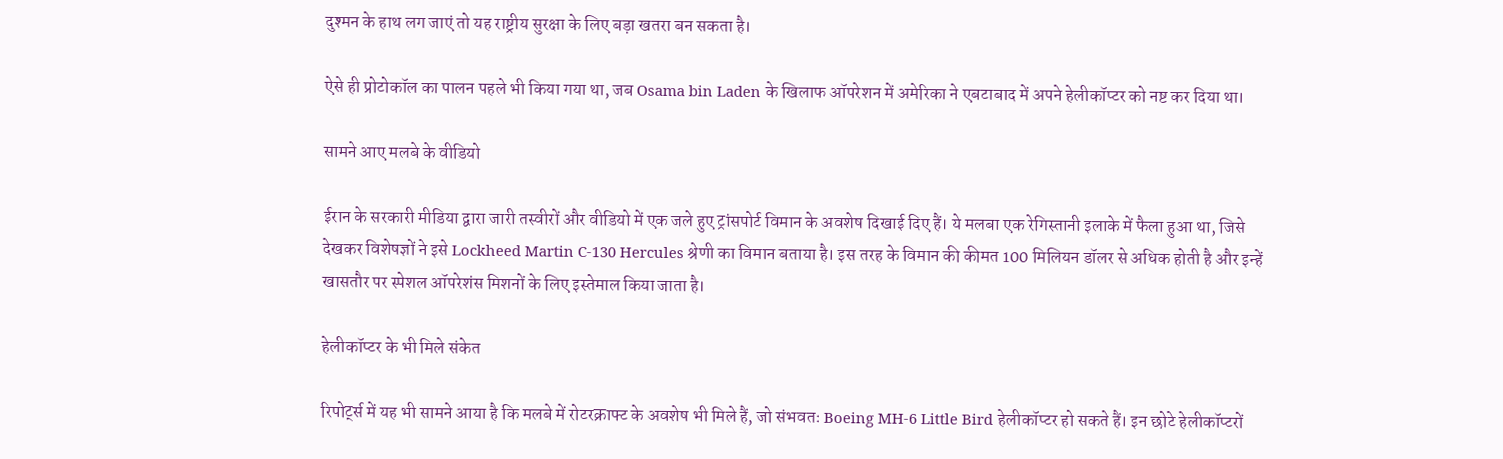दुश्मन के हाथ लग जाएं तो यह राष्ट्रीय सुरक्षा के लिए बड़ा खतरा बन सकता है।

ऐसे ही प्रोटोकॉल का पालन पहले भी किया गया था, जब Osama bin Laden के खिलाफ ऑपरेशन में अमेरिका ने एबटाबाद में अपने हेलीकॉप्टर को नष्ट कर दिया था।

सामने आए मलबे के वीडियो

ईरान के सरकारी मीडिया द्वारा जारी तस्वीरों और वीडियो में एक जले हुए ट्रांसपोर्ट विमान के अवशेष दिखाई दिए हैं। ये मलबा एक रेगिस्तानी इलाके में फैला हुआ था, जिसे देखकर विशेषज्ञों ने इसे Lockheed Martin C-130 Hercules श्रेणी का विमान बताया है। इस तरह के विमान की कीमत 100 मिलियन डॉलर से अधिक होती है और इन्हें खासतौर पर स्पेशल ऑपरेशंस मिशनों के लिए इस्तेमाल किया जाता है।

हेलीकॉप्टर के भी मिले संकेत

रिपोर्ट्स में यह भी सामने आया है कि मलबे में रोटरक्राफ्ट के अवशेष भी मिले हैं, जो संभवतः Boeing MH-6 Little Bird हेलीकॉप्टर हो सकते हैं। इन छोटे हेलीकॉप्टरों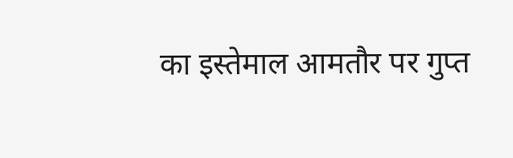का इस्तेमाल आमतौर पर गुप्त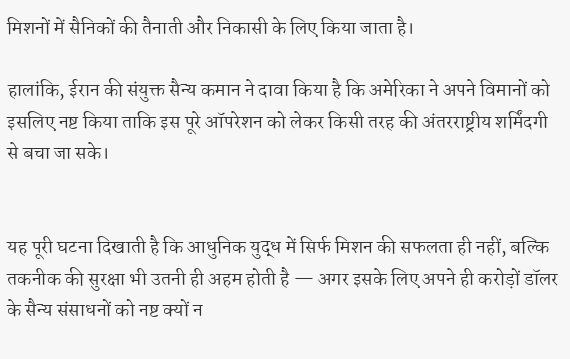मिशनों में सैनिकों की तैनाती और निकासी के लिए किया जाता है।

हालांकि, ईरान की संयुक्त सैन्य कमान ने दावा किया है कि अमेरिका ने अपने विमानों को इसलिए नष्ट किया ताकि इस पूरे ऑपरेशन को लेकर किसी तरह की अंतरराष्ट्रीय शर्मिंदगी से बचा जा सके।


यह पूरी घटना दिखाती है कि आधुनिक युद्ध में सिर्फ मिशन की सफलता ही नहीं, बल्कि तकनीक की सुरक्षा भी उतनी ही अहम होती है — अगर इसके लिए अपने ही करोड़ों डॉलर के सैन्य संसाधनों को नष्ट क्यों न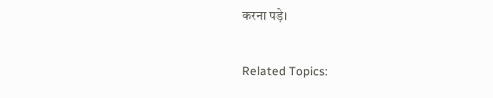करना पड़े।

Related Topics: